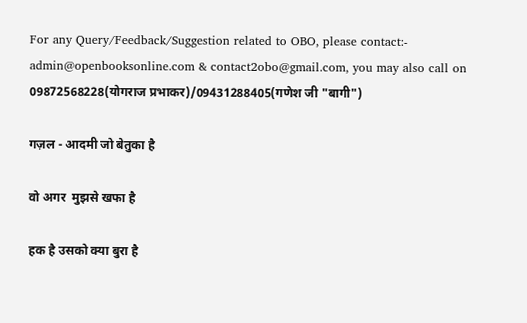For any Query/Feedback/Suggestion related to OBO, please contact:- admin@openbooksonline.com & contact2obo@gmail.com, you may also call on 09872568228(योगराज प्रभाकर)/09431288405(गणेश जी "बागी")

गज़ल - आदमी जो बेतुका है

वो अगर  मुझसे खफा है

हक है उसको क्या बुरा है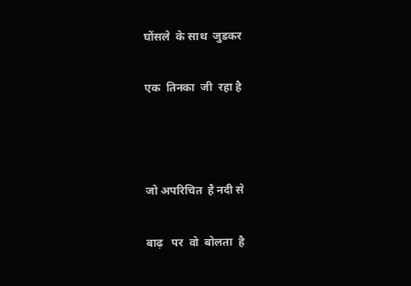घोंसले  के साथ  जुडकर

एक  तिनका  जी  रहा है



जो अपरिचित  है नदी से

बाढ़   पर  वो  बोलता  है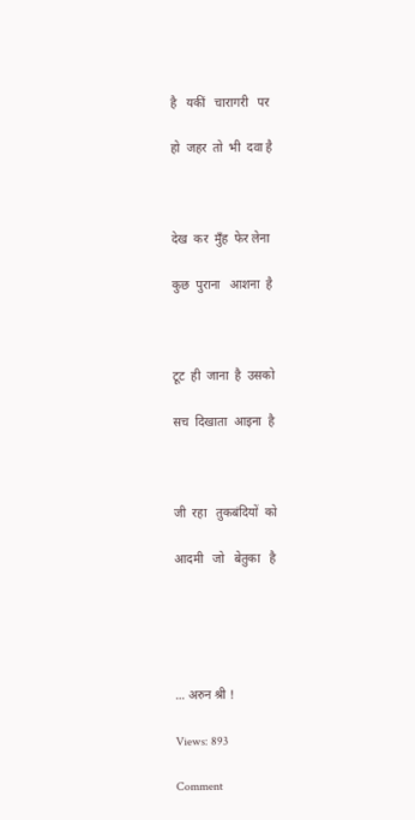है   यकीं   चारागरी   पर

हो  जहर  तो  भी  दवा है



देख  कर  मुँह  फेर लेना

कुछ  पुराना   आशना  है



टूट  ही  जाना  है  उसको

सच  दिखाता  आइना  है



जी  रहा   तुकबंदियों  को

आदमी   जो   बेतुका   है





... अरुन श्री !

Views: 893

Comment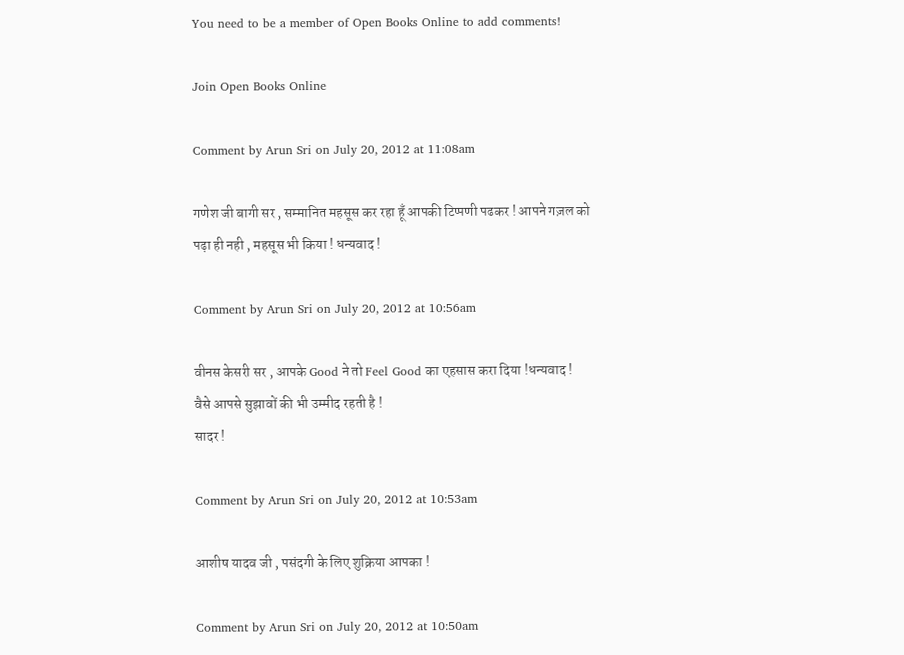You need to be a member of Open Books Online to add comments!

Join Open Books Online

Comment by Arun Sri on July 20, 2012 at 11:08am

गणेश जी बागी सर , सम्मानित महसूस कर रहा हूँ आपकी टिप्पणी पढकर ! आपने गज़ल को पढ़ा ही नही , महसूस भी किया ! धन्यवाद !

Comment by Arun Sri on July 20, 2012 at 10:56am

वीनस केसरी सर , आपके Good ने तो Feel Good का एहसास करा दिया !धन्यवाद !
वैसे आपसे सुझावों की भी उम्मीद रहती है !
सादर !

Comment by Arun Sri on July 20, 2012 at 10:53am

आशीष यादव जी , पसंदगी के लिए शुक्रिया आपका !

Comment by Arun Sri on July 20, 2012 at 10:50am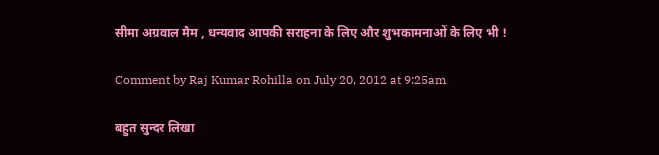सीमा अग्रवाल मैम , धन्यवाद आपकी सराहना के लिए और शुभकामनाओं के लिए भी !

Comment by Raj Kumar Rohilla on July 20, 2012 at 9:25am

बहुत सुन्दर लिखा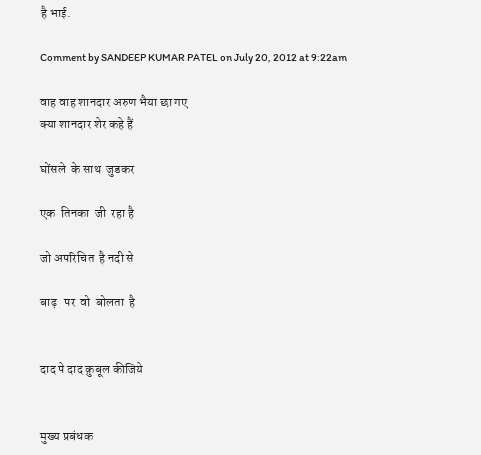है भाई.

Comment by SANDEEP KUMAR PATEL on July 20, 2012 at 9:22am

वाह वाह शानदार अरुण भैया छा गए
क्या शानदार शेर कहे हैं

घोंसले  के साथ  जुडकर

एक  तिनका  जी  रहा है

जो अपरिचित  है नदी से

बाढ़   पर  वो  बोलता  है


दाद पे दाद क़ुबूल कीजिये


मुख्य प्रबंधक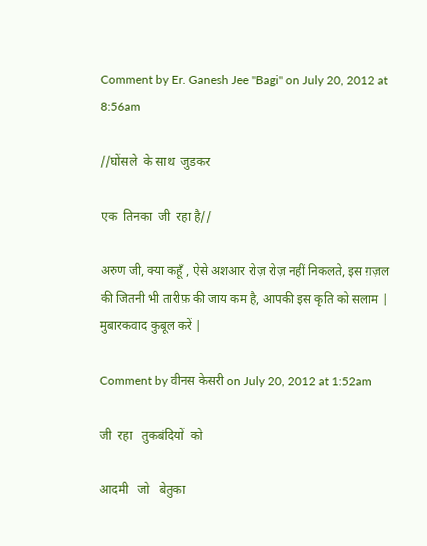Comment by Er. Ganesh Jee "Bagi" on July 20, 2012 at 8:56am

//घोंसले  के साथ  जुडकर

एक  तिनका  जी  रहा है//

अरुण जी, क्या कहूँ , ऐसे अशआर रोज़ रोज़ नहीं निकलते, इस ग़ज़ल की जितनी भी तारीफ़ की जाय कम है, आपकी इस कृति को सलाम | मुबारकवाद कुबूल करें |

Comment by वीनस केसरी on July 20, 2012 at 1:52am

जी  रहा   तुकबंदियों  को

आदमी   जो   बेतुका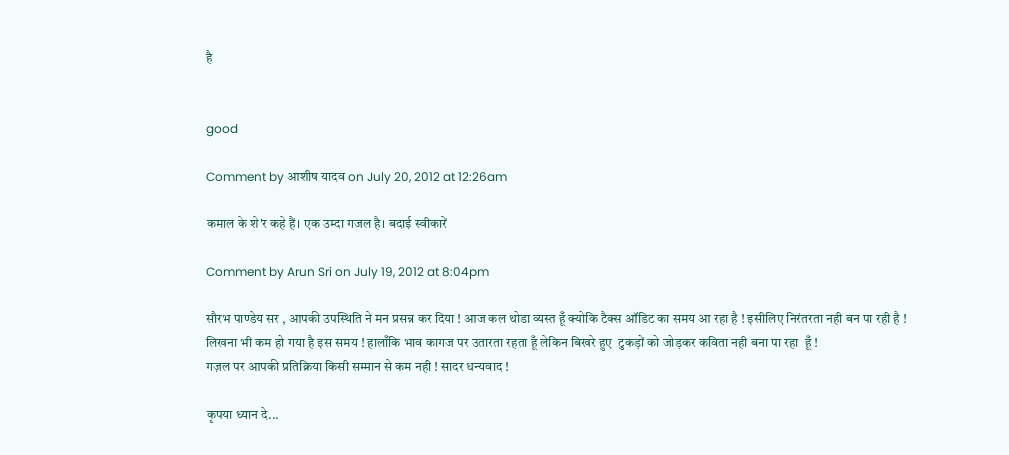है


good

Comment by आशीष यादव on July 20, 2012 at 12:26am

कमाल के शे'र कहे हैं। एक उम्दा गजल है। बदाई स्वीकारें

Comment by Arun Sri on July 19, 2012 at 8:04pm

सौरभ पाण्डेय सर , आपकी उपस्थिति ने मन प्रसन्न कर दिया ! आज कल थोडा व्यस्त हूँ क्योकि टैक्स ऑडिट का समय आ रहा है ! इसीलिए निरंतरता नही बन पा रही है ! लिखना भी कम हो गया है इस समय ! हालाँकि भाव कागज पर उतारता रहता हूँ लेकिन बिखरे हुए  टुकड़ों को जोड़कर कविता नही बना पा रहा  हूँ !
गज़ल पर आपकी प्रतिक्रिया किसी सम्मान से कम नही ! सादर धन्यवाद !

कृपया ध्यान दे...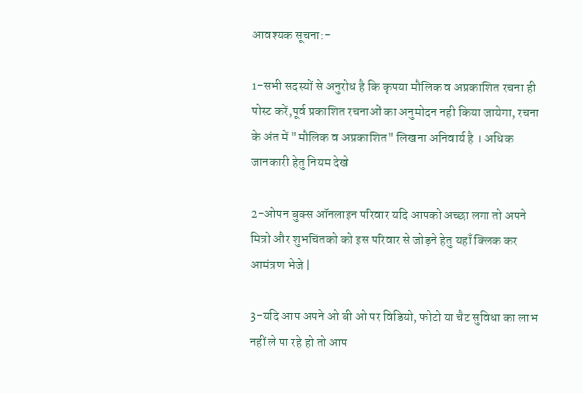आवश्यक सूचना:-

1-सभी सदस्यों से अनुरोध है कि कृपया मौलिक व अप्रकाशित रचना ही पोस्ट करें,पूर्व प्रकाशित रचनाओं का अनुमोदन नही किया जायेगा, रचना के अंत में "मौलिक व अप्रकाशित" लिखना अनिवार्य है । अधिक जानकारी हेतु नियम देखे

2-ओपन बुक्स ऑनलाइन परिवार यदि आपको अच्छा लगा तो अपने मित्रो और शुभचिंतको को इस परिवार से जोड़ने हेतु यहाँ क्लिक कर आमंत्रण भेजे |

3-यदि आप अपने ओ बी ओ पर विडियो, फोटो या चैट सुविधा का लाभ नहीं ले पा रहे हो तो आप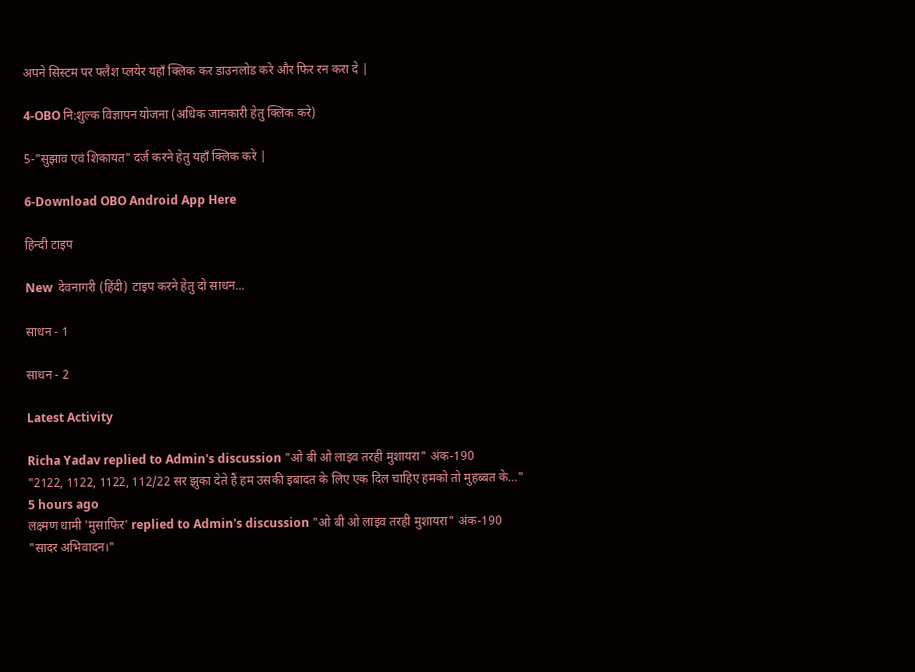अपने सिस्टम पर फ्लैश प्लयेर यहाँ क्लिक कर डाउनलोड करे और फिर रन करा दे |

4-OBO नि:शुल्क विज्ञापन योजना (अधिक जानकारी हेतु क्लिक करे)

5-"सुझाव एवं शिकायत" दर्ज करने हेतु यहाँ क्लिक करे |

6-Download OBO Android App Here

हिन्दी टाइप

New  देवनागरी (हिंदी) टाइप करने हेतु दो साधन...

साधन - 1

साधन - 2

Latest Activity

Richa Yadav replied to Admin's discussion "ओ बी ओ लाइव तरही मुशायरा" अंक-190
"2122, 1122, 1122, 112/22 सर झुका देते हैं हम उसकी इबादत के लिए एक दिल चाहिए हमको तो मुहब्बत के…"
5 hours ago
लक्ष्मण धामी 'मुसाफिर' replied to Admin's discussion "ओ बी ओ लाइव तरही मुशायरा" अंक-190
"सादर अभिवादन।"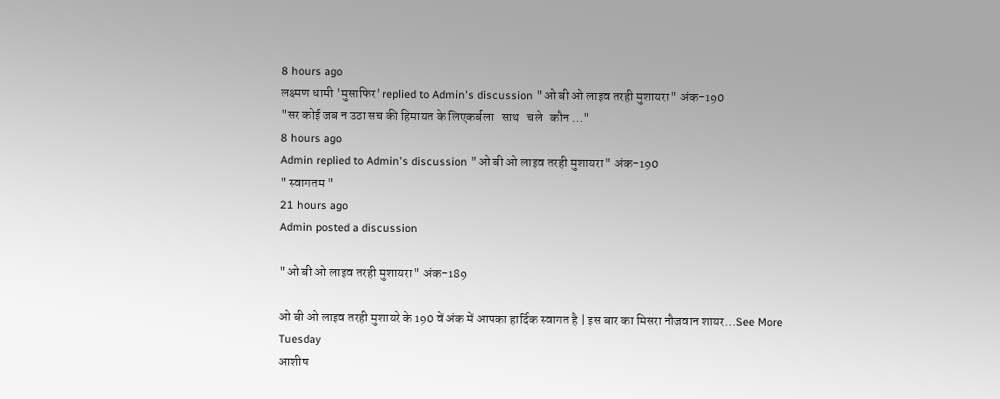8 hours ago
लक्ष्मण धामी 'मुसाफिर' replied to Admin's discussion "ओ बी ओ लाइव तरही मुशायरा" अंक-190
"सर कोई जब न उठा सच की हिमायत के लिएकर्बला   साथ   चले   कौन …"
8 hours ago
Admin replied to Admin's discussion "ओ बी ओ लाइव तरही मुशायरा" अंक-190
" स्वागतम "
21 hours ago
Admin posted a discussion

"ओ बी ओ लाइव तरही मुशायरा" अंक-189

ओ बी ओ लाइव तरही मुशायरे के 190 वें अंक में आपका हार्दिक स्वागत है | इस बार का मिसरा नौजवान शायर…See More
Tuesday
आशीष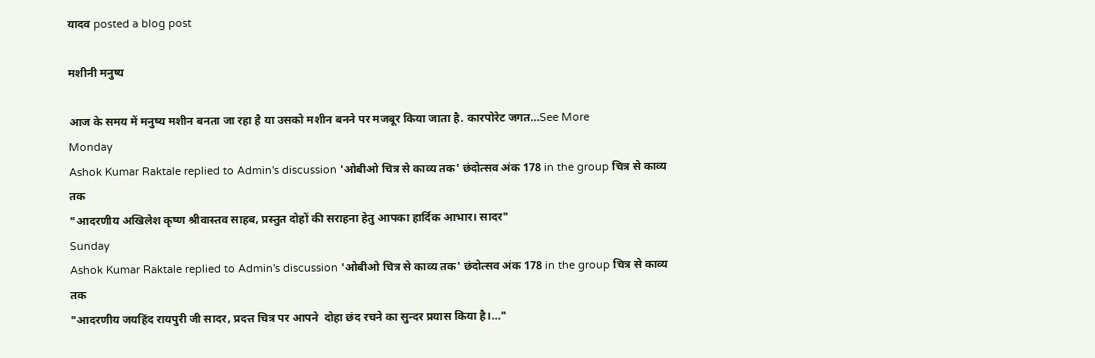यादव posted a blog post

मशीनी मनुष्य

आज के समय में मनुष्य मशीन बनता जा रहा है या उसको मशीन बनने पर मजबूर किया जाता है. कारपोरेट जगत…See More
Monday
Ashok Kumar Raktale replied to Admin's discussion 'ओबीओ चित्र से काव्य तक' छंदोत्सव अंक 178 in the group चित्र से काव्य तक
"आदरणीय अखिलेश कृष्ण श्रीवास्तव साहब, प्रस्तुत दोहों की सराहना हेतु आपका हार्दिक आभार। सादर"
Sunday
Ashok Kumar Raktale replied to Admin's discussion 'ओबीओ चित्र से काव्य तक' छंदोत्सव अंक 178 in the group चित्र से काव्य तक
"आदरणीय जयहिंद रायपुरी जी सादर, प्रदत्त चित्र पर आपने  दोहा छंद रचने का सुन्दर प्रयास किया है।…"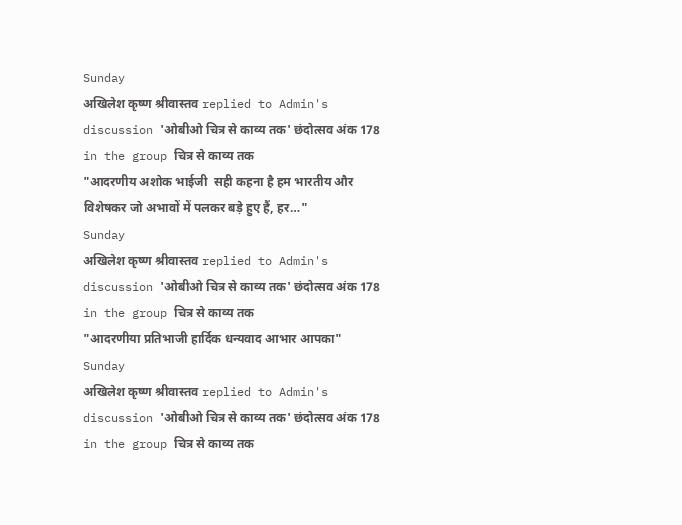Sunday
अखिलेश कृष्ण श्रीवास्तव replied to Admin's discussion 'ओबीओ चित्र से काव्य तक' छंदोत्सव अंक 178 in the group चित्र से काव्य तक
"आदरणीय अशोक भाईजी  सही कहना है हम भारतीय और विशेषकर जो अभावों में पलकर बड़े हुए हैं, हर…"
Sunday
अखिलेश कृष्ण श्रीवास्तव replied to Admin's discussion 'ओबीओ चित्र से काव्य तक' छंदोत्सव अंक 178 in the group चित्र से काव्य तक
"आदरणीया प्रतिभाजी हार्दिक धन्यवाद आभार आपका"
Sunday
अखिलेश कृष्ण श्रीवास्तव replied to Admin's discussion 'ओबीओ चित्र से काव्य तक' छंदोत्सव अंक 178 in the group चित्र से काव्य तक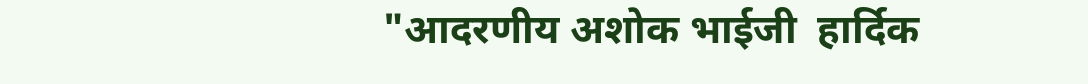"आदरणीय अशोक भाईजी  हार्दिक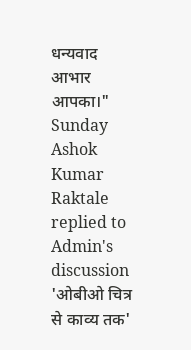धन्यवाद आभार आपका।"
Sunday
Ashok Kumar Raktale replied to Admin's discussion 'ओबीओ चित्र से काव्य तक'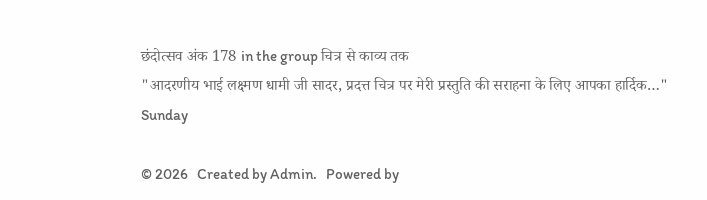छंदोत्सव अंक 178 in the group चित्र से काव्य तक
"आदरणीय भाई लक्ष्मण धामी जी सादर, प्रदत्त चित्र पर मेरी प्रस्तुति की सराहना के लिए आपका हार्दिक…"
Sunday

© 2026   Created by Admin.   Powered by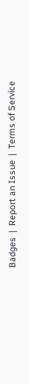Badges  |  Report an Issue  |  Terms of Service